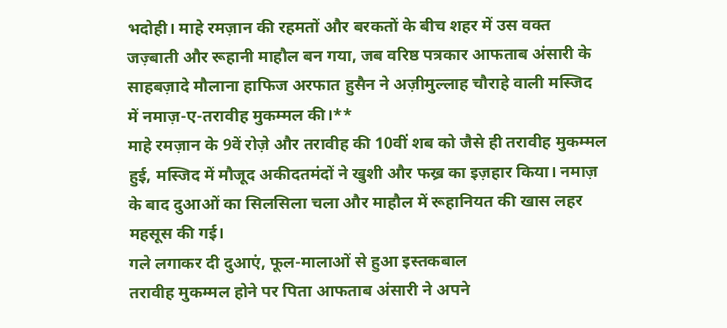भदोही। माहे रमज़ान की रहमतों और बरकतों के बीच शहर में उस वक्त जज़्बाती और रूहानी माहौल बन गया, जब वरिष्ठ पत्रकार आफताब अंसारी के साहबज़ादे मौलाना हाफिज अरफात हुसैन ने अज़ीमुल्लाह चौराहे वाली मस्जिद में नमाज़-ए-तरावीह मुकम्मल की।**
माहे रमज़ान के 9वें रोज़े और तरावीह की 10वीं शब को जैसे ही तरावीह मुकम्मल हुई, मस्जिद में मौजूद अकीदतमंदों ने खुशी और फख्र का इज़हार किया। नमाज़ के बाद दुआओं का सिलसिला चला और माहौल में रूहानियत की खास लहर महसूस की गई।
गले लगाकर दी दुआएं, फूल-मालाओं से हुआ इस्तकबाल
तरावीह मुकम्मल होने पर पिता आफताब अंसारी ने अपने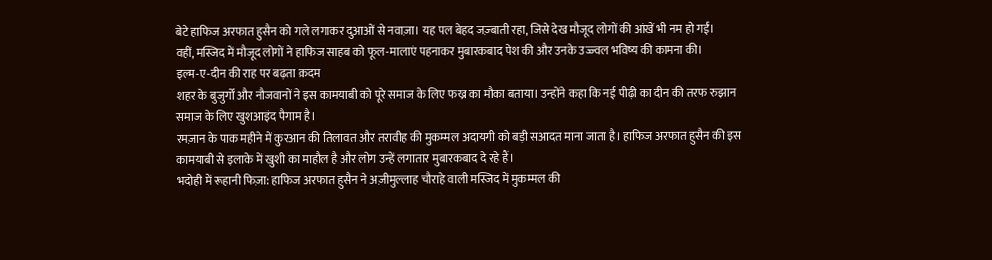बेटे हाफिज अरफात हुसैन को गले लगाकर दुआओं से नवाज़ा। यह पल बेहद जज़्बाती रहा, जिसे देख मौजूद लोगों की आंखें भी नम हो गईं।
वहीं, मस्जिद में मौजूद लोगों ने हाफिज साहब को फूल-मालाएं पहनाकर मुबारकबाद पेश की और उनके उज्ज्वल भविष्य की कामना की।
इल्म-ए-दीन की राह पर बढ़ता क़दम
शहर के बुजुर्गों और नौजवानों ने इस कामयाबी को पूरे समाज के लिए फख्र का मौका बताया। उन्होंने कहा कि नई पीढ़ी का दीन की तरफ रुझान समाज के लिए खुशआइंद पैगाम है।
रमज़ान के पाक महीने में कुरआन की तिलावत और तरावीह की मुकम्मल अदायगी को बड़ी सआदत माना जाता है। हाफिज अरफात हुसैन की इस कामयाबी से इलाके में खुशी का माहौल है और लोग उन्हें लगातार मुबारकबाद दे रहे हैं।
भदोही में रूहानी फिज़ा: हाफिज अरफात हुसैन ने अज़ीमुल्लाह चौराहे वाली मस्जिद में मुकम्मल की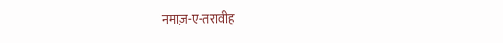नमाज़-ए-तरावीह